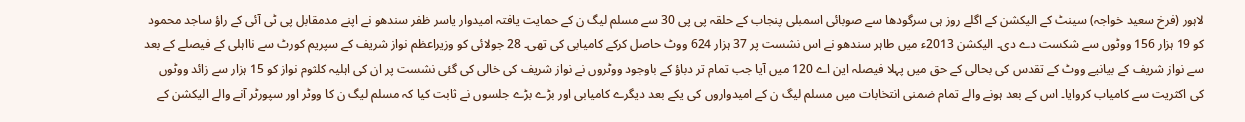لاہور (فرخ سعید خواجہ) سینٹ کے الیکشن کے اگلے روز ہی سرگودھا سے صوبائی اسمبلی پنجاب کے حلقہ پی پی 30 سے مسلم لیگ ن کے حمایت یافتہ امیدوار یاسر ظفر سندھو نے اپنے مدمقابل پی ٹی آئی کے راؤ ساجد محمود کو 19 ہزار 156 ووٹوں سے شکست دے دی۔ الیکشن 2013ء میں طاہر سندھو نے اس نشست پر 37 ہزار 624 ووٹ حاصل کرکے کامیابی کی تھی۔ 28 جولائی کو وزیراعظم نواز شریف کے سپریم کورٹ سے نااہلی کے فیصلے کے بعد سے نواز شریف کے بیانیے ووٹ کے تقدس کی بحالی کے حق میں پہلا فیصلہ این اے 120 میں آیا جب تمام تر دباؤ کے باوجود ووٹروں نے نواز شریف کی خالی کی گئی نشست پر ان کی اہلیہ کلثوم نواز کو 15 ہزار سے زائد ووٹوں کی اکثریت سے کامیاب کروایا۔ اس کے بعد ہونے والے تمام ضمنی انتخابات میں مسلم لیگ ن کے امیدواروں کی یکے بعد دیگرے کامیابی اور بڑے بڑے جلسوں نے ثابت کیا کہ مسلم لیگ ن کا ووٹر اور سپورٹر آنے والے الیکشن کے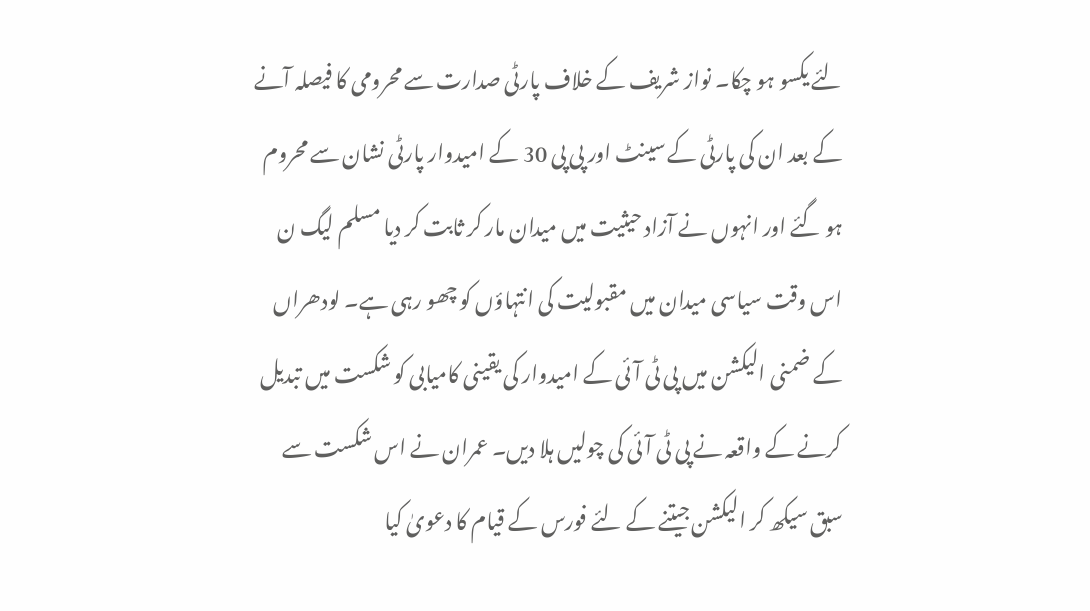لئے یکسو ہو چکا۔ نواز شریف کے خلاف پارٹی صدارت سے محرومی کا فیصلہ آنے کے بعد ان کی پارٹی کے سینٹ اور پی پی 30 کے امیدوار پارٹی نشان سے محروم ہو گئے اور انہوں نے آزاد حیثیت میں میدان مار کر ثابت کر دیا مسلم لیگ ن اس وقت سیاسی میدان میں مقبولیت کی انتہاؤں کو چھو رہی ہے۔ لودھراں کے ضمنی الیکشن میں پی ٹی آئی کے امیدوار کی یقینی کامیابی کو شکست میں تبدیل کرنے کے واقعہ نے پی ٹی آئی کی چولیں ہلا دیں۔ عمران نے اس شکست سے سبق سیکھ کر الیکشن جیتنے کے لئے فورس کے قیام کا دعویٰ کیا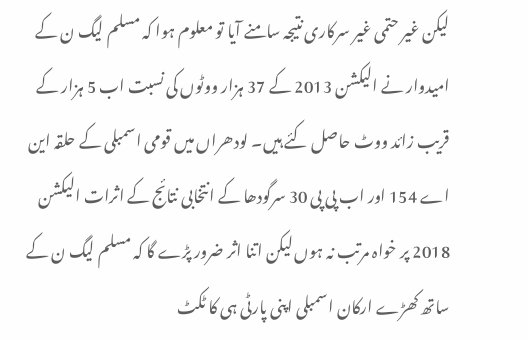لیکن غیر حتمی غیر سرکاری نتیجہ سامنے آیا تو معلوم ہوا کہ مسلم لیگ ن کے امیدوار نے الیکشن 2013 کے 37 ہزار ووٹوں کی نسبت اب 5 ہزار کے قریب زائد ووٹ حاصل کئے ہیں۔ لودھراں میں قومی اسمبلی کے حلقہ این اے 154 اور اب پی پی 30 سرگودھا کے انتخابی نتائج کے اثرات الیکشن 2018 پر خواہ مرتب نہ ہوں لیکن اتنا اثر ضرور پڑے گا کہ مسلم لیگ ن کے ساتھ کھڑے ارکان اسمبلی اپنی پارٹی ہی کا ٹکٹ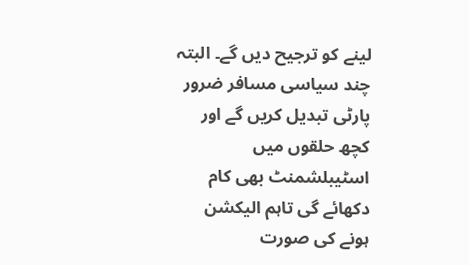لینے کو ترجیح دیں گے۔ البتہ چند سیاسی مسافر ضرور پارٹی تبدیل کریں گے اور کچھ حلقوں میں اسٹیبلشمنٹ بھی کام دکھائے گی تاہم الیکشن ہونے کی صورت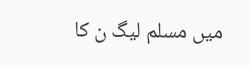میں مسلم لیگ ن کا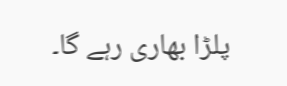پلڑا بھاری رہے گا۔